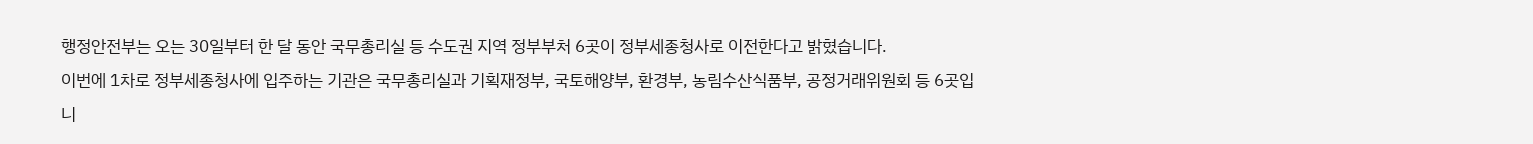행정안전부는 오는 30일부터 한 달 동안 국무총리실 등 수도권 지역 정부부처 6곳이 정부세종청사로 이전한다고 밝혔습니다.
이번에 1차로 정부세종청사에 입주하는 기관은 국무총리실과 기획재정부, 국토해양부, 환경부, 농림수산식품부, 공정거래위원회 등 6곳입니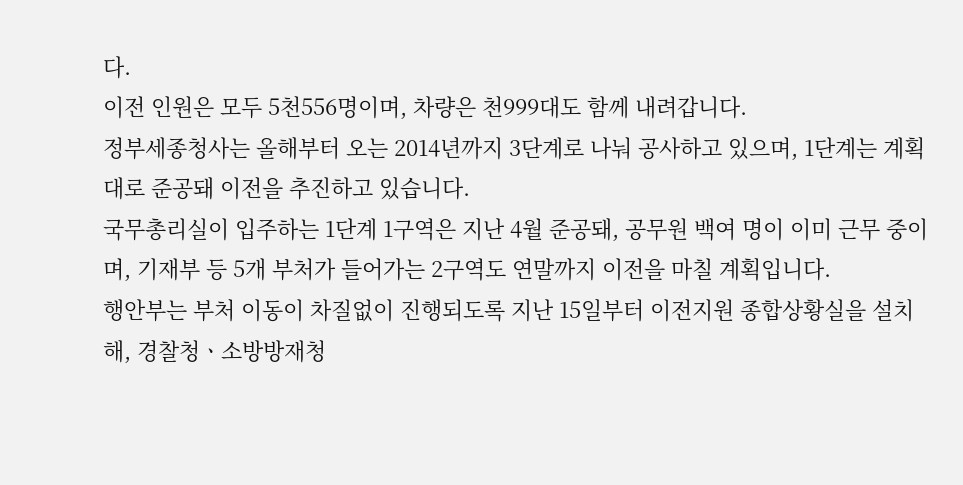다.
이전 인원은 모두 5천556명이며, 차량은 천999대도 함께 내려갑니다.
정부세종청사는 올해부터 오는 2014년까지 3단계로 나눠 공사하고 있으며, 1단계는 계획대로 준공돼 이전을 추진하고 있습니다.
국무총리실이 입주하는 1단계 1구역은 지난 4월 준공돼, 공무원 백여 명이 이미 근무 중이며, 기재부 등 5개 부처가 들어가는 2구역도 연말까지 이전을 마칠 계획입니다.
행안부는 부처 이동이 차질없이 진행되도록 지난 15일부터 이전지원 종합상황실을 설치해, 경찰청ㆍ소방방재청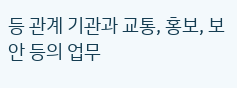등 관계 기관과 교통, 홍보, 보안 등의 업무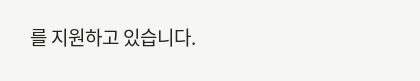를 지원하고 있습니다.